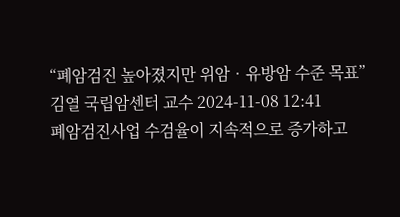“폐암검진 높아졌지만 위암‧유방암 수준 목표”
김열 국립암센터 교수 2024-11-08 12:41
폐암검진사업 수검율이 지속적으로 증가하고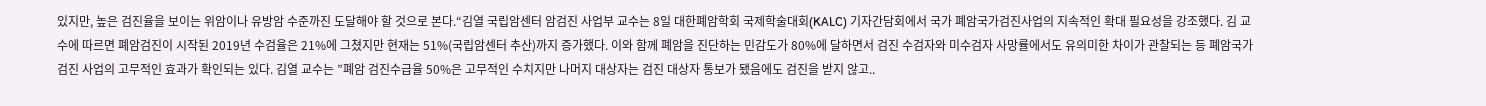있지만, 높은 검진율을 보이는 위암이나 유방암 수준까진 도달해야 할 것으로 본다.“김열 국립암센터 암검진 사업부 교수는 8일 대한폐암학회 국제학술대회(KALC) 기자간담회에서 국가 폐암국가검진사업의 지속적인 확대 필요성을 강조했다. 김 교수에 따르면 폐암검진이 시작된 2019년 수검율은 21%에 그쳤지만 현재는 51%(국립암센터 추산)까지 증가했다. 이와 함께 폐암을 진단하는 민감도가 80%에 달하면서 검진 수검자와 미수검자 사망률에서도 유의미한 차이가 관찰되는 등 폐암국가검진 사업의 고무적인 효과가 확인되는 있다. 김열 교수는 ”폐암 검진수급율 50%은 고무적인 수치지만 나머지 대상자는 검진 대상자 통보가 됐음에도 검진을 받지 않고..